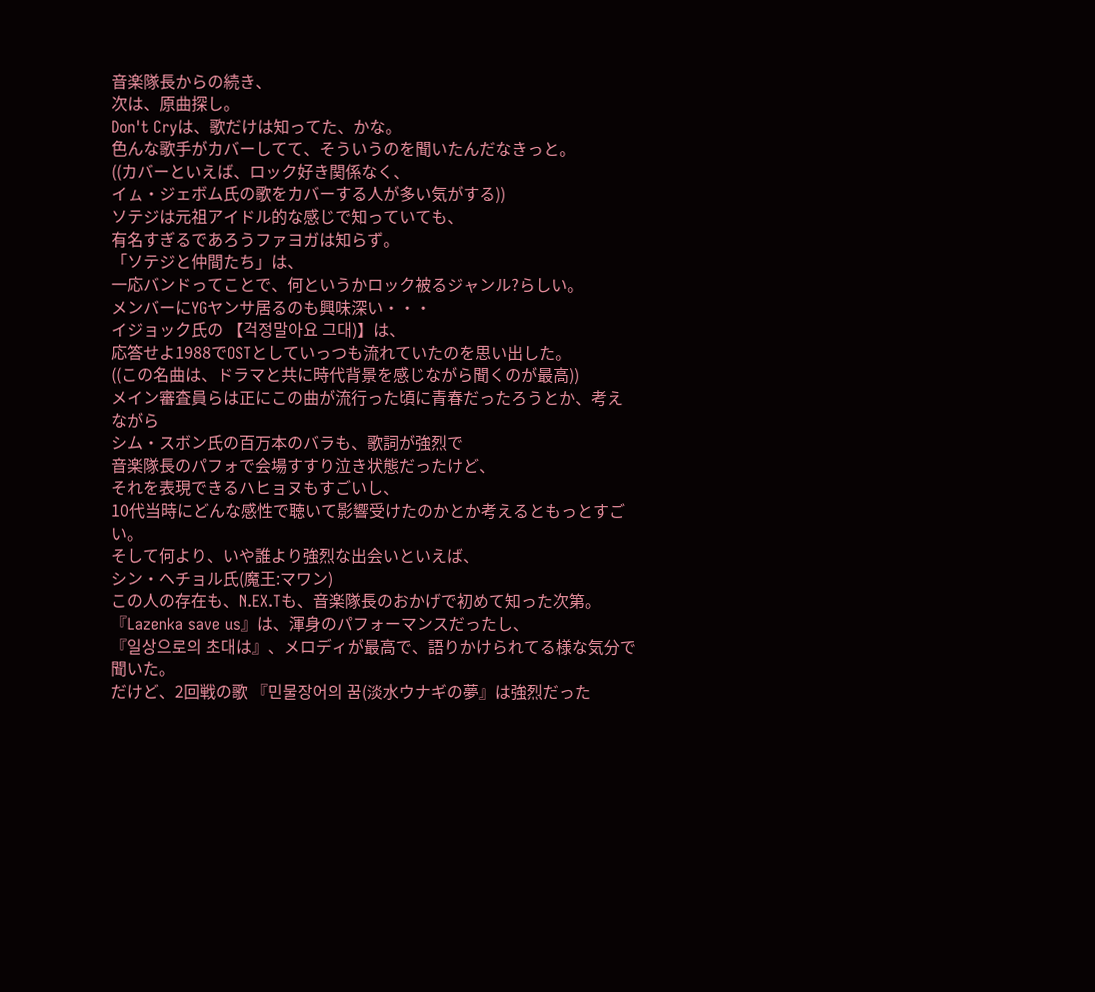音楽隊長からの続き、
次は、原曲探し。
Don't Cryは、歌だけは知ってた、かな。
色んな歌手がカバーしてて、そういうのを聞いたんだなきっと。
((カバーといえば、ロック好き関係なく、
イㇺ・ジェボム氏の歌をカバーする人が多い気がする))
ソテジは元祖アイドル的な感じで知っていても、
有名すぎるであろうファヨガは知らず。
「ソテジと仲間たち」は、
一応バンドってことで、何というかロック被るジャンル?らしい。
メンバーにYGヤンサ居るのも興味深い・・・
イジョック氏の 【걱정말아요 그대)】は、
応答せよ1988でOSTとしていっつも流れていたのを思い出した。
((この名曲は、ドラマと共に時代背景を感じながら聞くのが最高))
メイン審査員らは正にこの曲が流行った頃に青春だったろうとか、考えながら
シム・スボン氏の百万本のバラも、歌詞が強烈で
音楽隊長のパフォで会場すすり泣き状態だったけど、
それを表現できるハヒョヌもすごいし、
10代当時にどんな感性で聴いて影響受けたのかとか考えるともっとすごい。
そして何より、いや誰より強烈な出会いといえば、
シン・ヘチョル氏(魔王:マワン)
この人の存在も、N.EX.Tも、音楽隊長のおかげで初めて知った次第。
『Lazenka save us』は、渾身のパフォーマンスだったし、
『일상으로의 초대は』、メロディが最高で、語りかけられてる様な気分で聞いた。
だけど、2回戦の歌 『민물장어의 꿈(淡水ウナギの夢』は強烈だった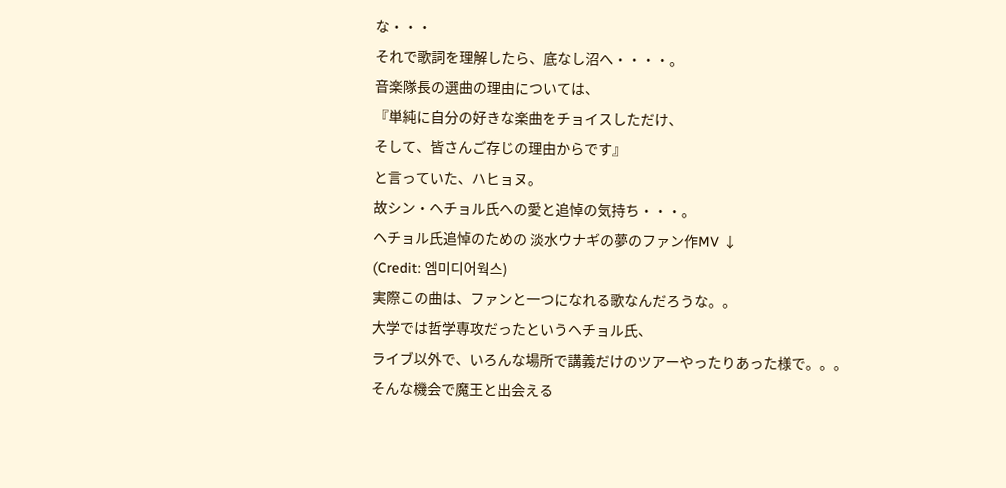な・・・
それで歌詞を理解したら、底なし沼へ・・・・。
音楽隊長の選曲の理由については、
『単純に自分の好きな楽曲をチョイスしただけ、
そして、皆さんご存じの理由からです』
と言っていた、ハヒョヌ。
故シン・ヘチョル氏への愛と追悼の気持ち・・・。
ヘチョル氏追悼のための 淡水ウナギの夢のファン作MV ↓
(Credit: 엠미디어웍스)
実際この曲は、ファンと一つになれる歌なんだろうな。。
大学では哲学専攻だったというヘチョル氏、
ライブ以外で、いろんな場所で講義だけのツアーやったりあった様で。。。
そんな機会で魔王と出会える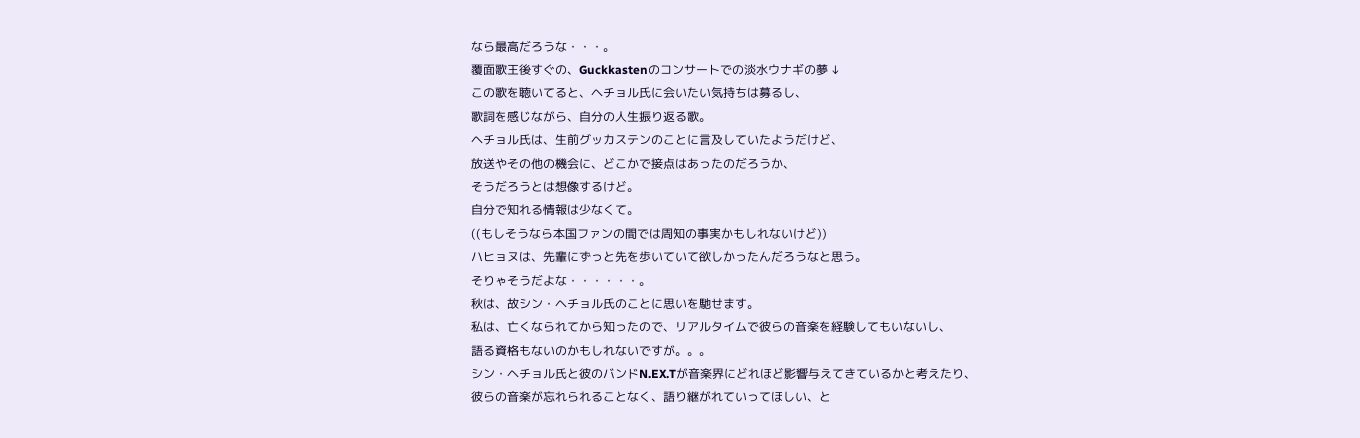なら最高だろうな・・・。
覆面歌王後すぐの、Guckkastenのコンサートでの淡水ウナギの夢 ↓
この歌を聴いてると、ヘチョル氏に会いたい気持ちは募るし、
歌詞を感じながら、自分の人生振り返る歌。
ヘチョル氏は、生前グッカステンのことに言及していたようだけど、
放送やその他の機会に、どこかで接点はあったのだろうか、
そうだろうとは想像するけど。
自分で知れる情報は少なくて。
((もしそうなら本国ファンの間では周知の事実かもしれないけど))
ハヒョヌは、先輩にずっと先を歩いていて欲しかったんだろうなと思う。
そりゃそうだよな・・・・・・。
秋は、故シン・ヘチョル氏のことに思いを馳せます。
私は、亡くなられてから知ったので、リアルタイムで彼らの音楽を経験してもいないし、
語る資格もないのかもしれないですが。。。
シン・ヘチョル氏と彼のバンドN.EX.Tが音楽界にどれほど影響与えてきているかと考えたり、
彼らの音楽が忘れられることなく、語り継がれていってほしい、と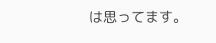は思ってます。